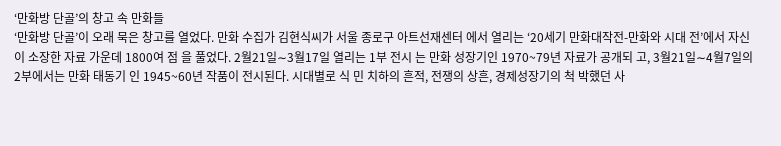‘만화방 단골’의 창고 속 만화들
‘만화방 단골’이 오래 묵은 창고를 열었다. 만화 수집가 김현식씨가 서울 종로구 아트선재센터 에서 열리는 ‘20세기 만화대작전-만화와 시대 전’에서 자신이 소장한 자료 가운데 1800여 점 을 풀었다. 2월21일∼3월17일 열리는 1부 전시 는 만화 성장기인 1970~79년 자료가 공개되 고, 3월21일∼4월7일의 2부에서는 만화 태동기 인 1945~60년 작품이 전시된다. 시대별로 식 민 치하의 흔적, 전쟁의 상흔, 경제성장기의 척 박했던 사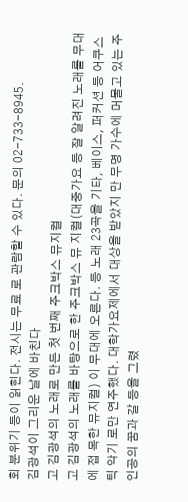회 분위기 등이 읽힌다. 전시는 무료 로 관람할 수 있다. 문의 02-733-8945.
김광석이 그리운 날에 바친다
고 김광석의 노래로 만든 첫 번째 주크박스 뮤지컬
고 김광석의 노래를 바탕으로 한 주크박스 뮤 지컬(대중가요 등 잘 알려진 노래를 무대에 접 목한 뮤지컬) 이 무대에 오른다. 등 노래 23곡을 기타, 베이스, 퍼커션 등 어쿠스틱 악기 로만 연주했다. 대학가요제에서 대상을 받았지 만 무명 가수에 머물고 있는 주인공의 꿈과 갈 등을 그렸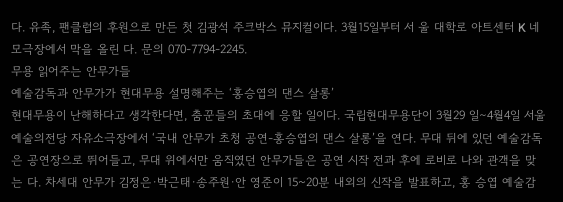다. 유족, 팬클럽의 후원으로 만든 첫 김광석 주크박스 뮤지컬이다. 3월15일부터 서 울 대학로 아트센터 K 네모극장에서 막을 올린 다. 문의 070-7794-2245.
무용 읽어주는 안무가들
예술감독과 안무가가 현대무용 설명해주는 ‘홍승엽의 댄스 살롱’
현대무용이 난해하다고 생각한다면, 춤꾼들의 초대에 응할 일이다. 국립현대무용단이 3월29 일∼4월4일 서울 예술의전당 자유소극장에서 ‘국내 안무가 초청 공연-홍승엽의 댄스 살롱’을 연다. 무대 뒤에 있던 예술감독은 공연장으로 뛰어들고, 무대 위에서만 움직였던 안무가들은 공연 시작 전과 후에 로비로 나와 관객을 맞는 다. 차세대 안무가 김정은·박근태·송주원·안 영준이 15~20분 내외의 신작을 발표하고, 홍 승엽 예술감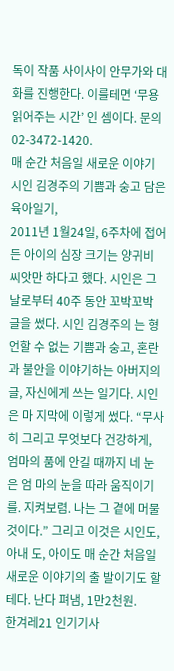독이 작품 사이사이 안무가와 대 화를 진행한다. 이를테면 ‘무용 읽어주는 시간’ 인 셈이다. 문의 02-3472-1420.
매 순간 처음일 새로운 이야기
시인 김경주의 기쁨과 숭고 담은 육아일기,
2011년 1월24일, 6주차에 접어든 아이의 심장 크기는 양귀비 씨앗만 하다고 했다. 시인은 그 날로부터 40주 동안 꼬박꼬박 글을 썼다. 시인 김경주의 는 형언할 수 없는 기쁨과 숭고, 혼란과 불안을 이야기하는 아버지의 글, 자신에게 쓰는 일기다. 시인은 마 지막에 이렇게 썼다. “무사히 그리고 무엇보다 건강하게, 엄마의 품에 안길 때까지 네 눈은 엄 마의 눈을 따라 움직이기를. 지켜보렴. 나는 그 곁에 머물 것이다.” 그리고 이것은 시인도, 아내 도, 아이도 매 순간 처음일 새로운 이야기의 출 발이기도 할 테다. 난다 펴냄, 1만2천원.
한겨레21 인기기사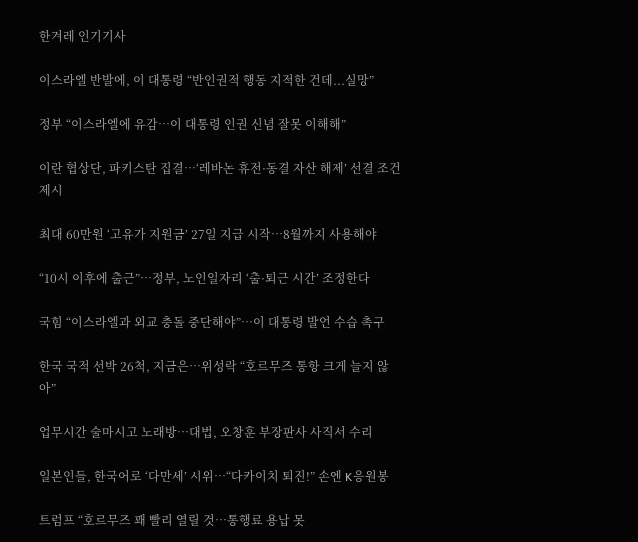한겨레 인기기사

이스라엘 반발에, 이 대통령 “반인권적 행동 지적한 건데...실망”

정부 “이스라엘에 유감…이 대통령 인권 신념 잘못 이해해”

이란 협상단, 파키스탄 집결…‘레바논 휴전·동결 자산 해제’ 선결 조건 제시

최대 60만원 ‘고유가 지원금’ 27일 지급 시작…8월까지 사용해야

“10시 이후에 출근”…정부, 노인일자리 ‘출·퇴근 시간’ 조정한다

국힘 “이스라엘과 외교 충돌 중단해야”…이 대통령 발언 수습 촉구

한국 국적 선박 26척, 지금은…위성락 “호르무즈 통항 크게 늘지 않아”

업무시간 술마시고 노래방…대법, 오창훈 부장판사 사직서 수리

일본인들, 한국어로 ‘다만세’ 시위…“다카이치 퇴진!” 손엔 K응원봉

트럼프 “호르무즈 꽤 빨리 열릴 것…통행료 용납 못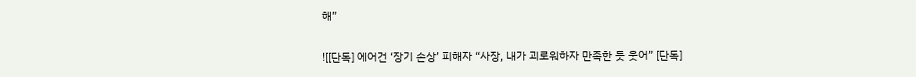해”

![[단독] 에어건 ‘장기 손상’ 피해자 “사장, 내가 괴로워하자 만족한 듯 웃어” [단독]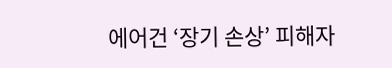에어건 ‘장기 손상’ 피해자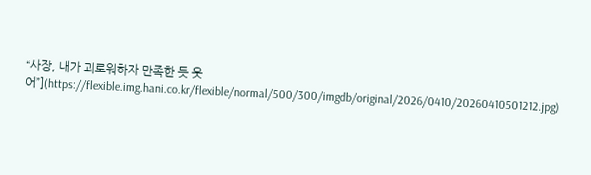“사장, 내가 괴로워하자 만족한 듯 웃어”](https://flexible.img.hani.co.kr/flexible/normal/500/300/imgdb/original/2026/0410/20260410501212.jpg)